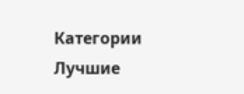Категории
Лучшие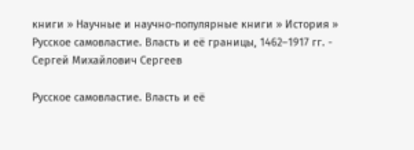книги » Научные и научно-популярные книги » История » Русское самовластие. Власть и её границы, 1462–1917 гг. - Сергей Михайлович Сергеев

Русское самовластие. Власть и её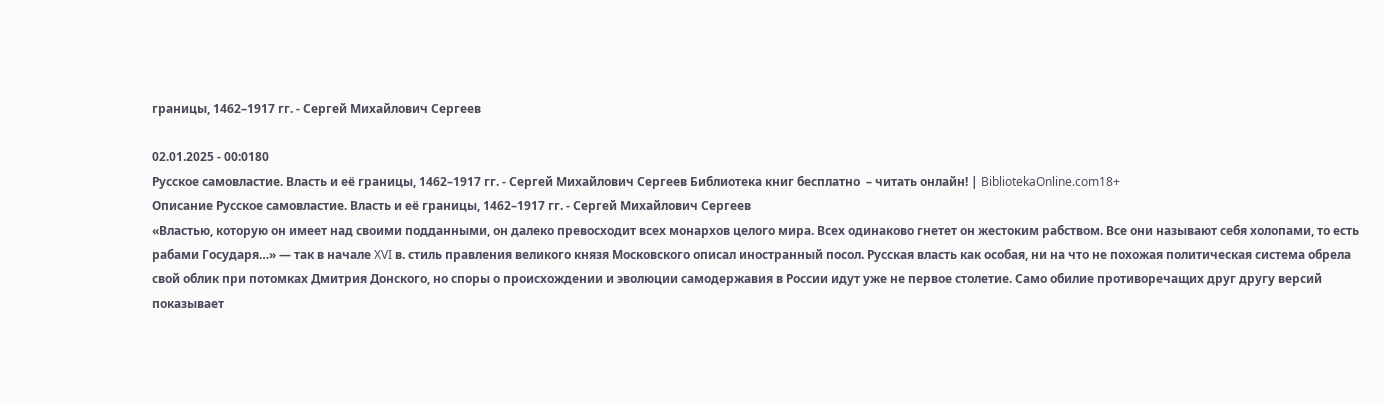границы, 1462–1917 гг. - Сергей Михайлович Сергеев

02.01.2025 - 00:0180
Русское самовластие. Власть и её границы, 1462–1917 гг. - Сергей Михайлович Сергеев Библиотека книг бесплатно  – читать онлайн! | BibliotekaOnline.com18+
Описание Русское самовластие. Власть и её границы, 1462–1917 гг. - Сергей Михайлович Сергеев
«Властью, которую он имеет над своими подданными, он далеко превосходит всех монархов целого мира. Всех одинаково гнетет он жестоким рабством. Все они называют себя холопами, то есть рабами Государя…» — так в начале XVI в. стиль правления великого князя Московского описал иностранный посол. Русская власть как особая, ни на что не похожая политическая система обрела свой облик при потомках Дмитрия Донского, но споры о происхождении и эволюции самодержавия в России идут уже не первое столетие. Само обилие противоречащих друг другу версий показывает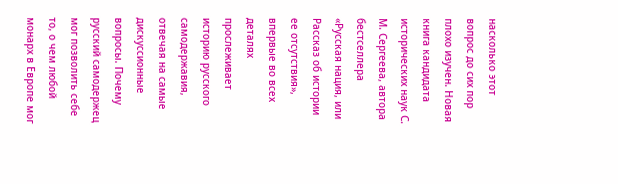насколько этот вопрос до сих пор плохо изучен. Новая книга кандидата исторических наук С. М. Сергеева, автора бестселлера «Русская нация, или Рассказ об истории ее отсутствия», впервые во всех деталях прослеживает историю русского самодержавия, отвечая на самые дискуссионные вопросы. Почему русский самодержец мог позволить себе то, о чем любой монарх в Европе мог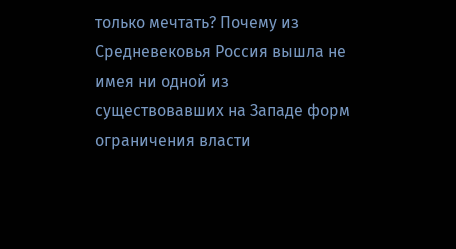только мечтать? Почему из Средневековья Россия вышла не имея ни одной из существовавших на Западе форм ограничения власти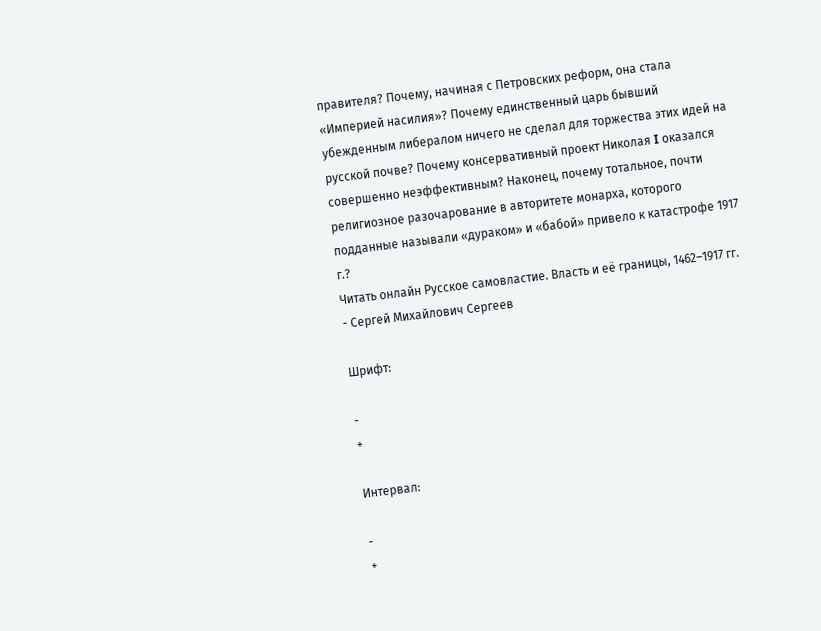правителя? Почему, начиная с Петровских реформ, она стала «Империей насилия»? Почему единственный царь бывший убежденным либералом ничего не сделал для торжества этих идей на русской почве? Почему консервативный проект Николая I оказался совершенно неэффективным? Наконец, почему тотальное, почти религиозное разочарование в авторитете монарха, которого подданные называли «дураком» и «бабой» привело к катастрофе 1917 г.?
Читать онлайн Русское самовластие. Власть и её границы, 1462–1917 гг. - Сергей Михайлович Сергеев

Шрифт:

-
+

Интервал:

-
+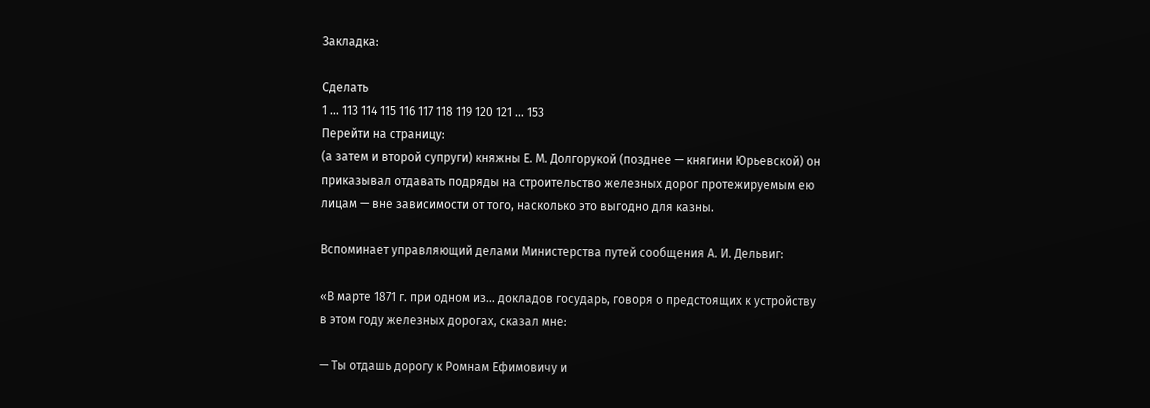Закладка:

Сделать
1 ... 113 114 115 116 117 118 119 120 121 ... 153
Перейти на страницу:
(а затем и второй супруги) княжны Е. М. Долгорукой (позднее — княгини Юрьевской) он приказывал отдавать подряды на строительство железных дорог протежируемым ею лицам — вне зависимости от того, насколько это выгодно для казны.

Вспоминает управляющий делами Министерства путей сообщения А. И. Дельвиг:

«В марте 1871 г. при одном из… докладов государь, говоря о предстоящих к устройству в этом году железных дорогах, сказал мне:

— Ты отдашь дорогу к Ромнам Ефимовичу и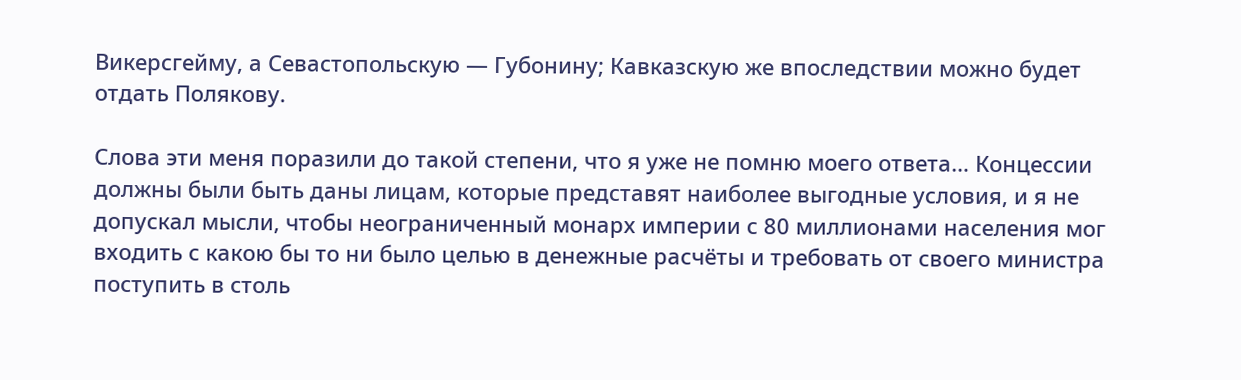Викерсгейму, а Севастопольскую — Губонину; Кавказскую же впоследствии можно будет отдать Полякову.

Слова эти меня поразили до такой степени, что я уже не помню моего ответа… Концессии должны были быть даны лицам, которые представят наиболее выгодные условия, и я не допускал мысли, чтобы неограниченный монарх империи с 80 миллионами населения мог входить с какою бы то ни было целью в денежные расчёты и требовать от своего министра поступить в столь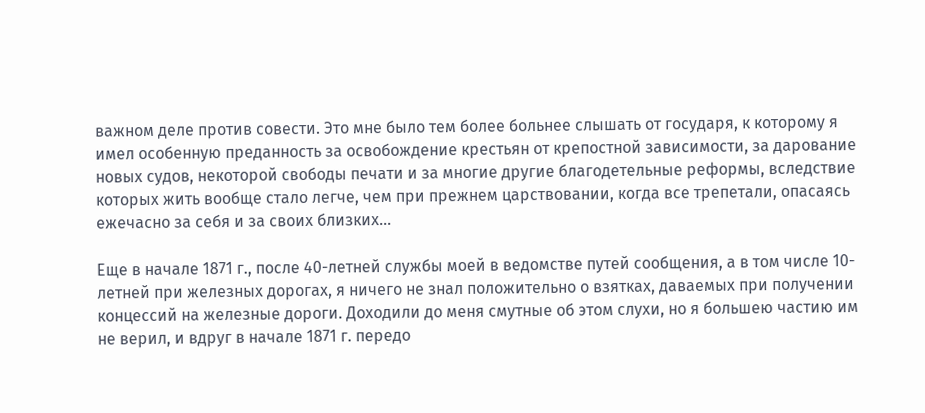важном деле против совести. Это мне было тем более больнее слышать от государя, к которому я имел особенную преданность за освобождение крестьян от крепостной зависимости, за дарование новых судов, некоторой свободы печати и за многие другие благодетельные реформы, вследствие которых жить вообще стало легче, чем при прежнем царствовании, когда все трепетали, опасаясь ежечасно за себя и за своих близких…

Еще в начале 1871 г., после 40-летней службы моей в ведомстве путей сообщения, а в том числе 10-летней при железных дорогах, я ничего не знал положительно о взятках, даваемых при получении концессий на железные дороги. Доходили до меня смутные об этом слухи, но я большею частию им не верил, и вдруг в начале 1871 г. передо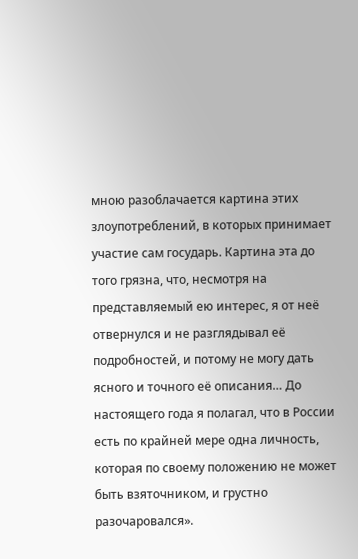мною разоблачается картина этих злоупотреблений, в которых принимает участие сам государь. Картина эта до того грязна, что, несмотря на представляемый ею интерес, я от неё отвернулся и не разглядывал её подробностей, и потому не могу дать ясного и точного её описания… До настоящего года я полагал, что в России есть по крайней мере одна личность, которая по своему положению не может быть взяточником, и грустно разочаровался».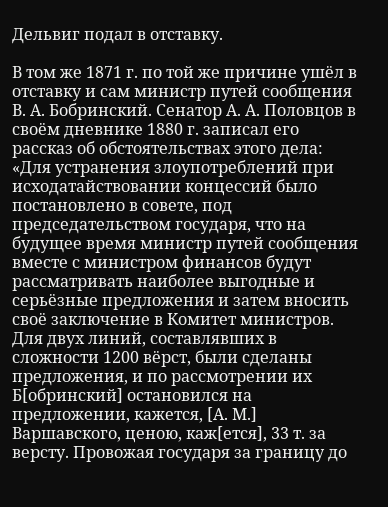Дельвиг подал в отставку.

В том же 1871 г. по той же причине ушёл в отставку и сам министр путей сообщения В. А. Бобринский. Сенатор А. А. Половцов в своём дневнике 1880 г. записал его рассказ об обстоятельствах этого дела: «Для устранения злоупотреблений при исходатайствовании концессий было постановлено в совете, под председательством государя, что на будущее время министр путей сообщения вместе с министром финансов будут рассматривать наиболее выгодные и серьёзные предложения и затем вносить своё заключение в Комитет министров. Для двух линий, составлявших в сложности 1200 вёрст, были сделаны предложения, и по рассмотрении их Б[обринский] остановился на предложении, кажется, [А. М.] Варшавского, ценою, каж[ется], 33 т. за версту. Провожая государя за границу до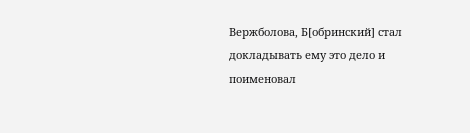Вержболова, Б[обринский] стал докладывать ему это дело и поименовал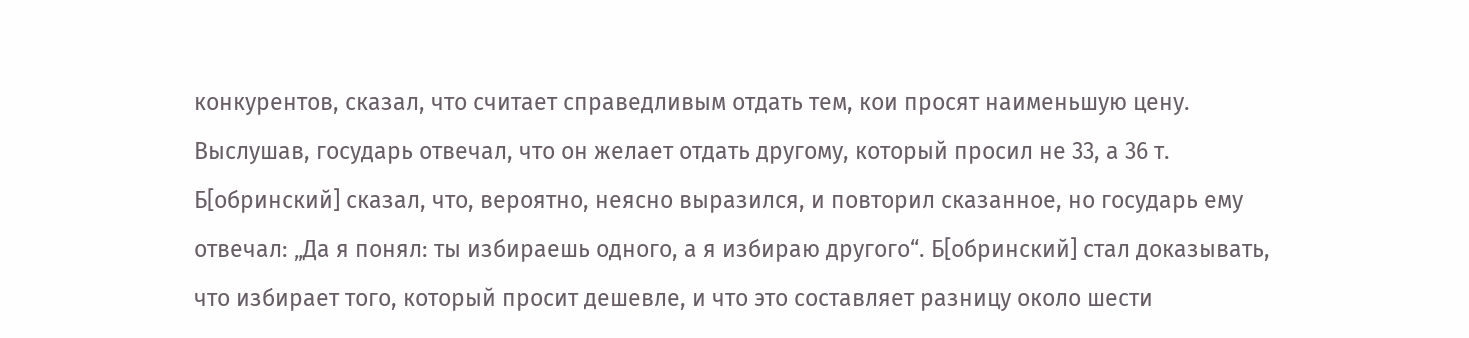конкурентов, сказал, что считает справедливым отдать тем, кои просят наименьшую цену. Выслушав, государь отвечал, что он желает отдать другому, который просил не 33, а 36 т. Б[обринский] сказал, что, вероятно, неясно выразился, и повторил сказанное, но государь ему отвечал: „Да я понял: ты избираешь одного, а я избираю другого“. Б[обринский] стал доказывать, что избирает того, который просит дешевле, и что это составляет разницу около шести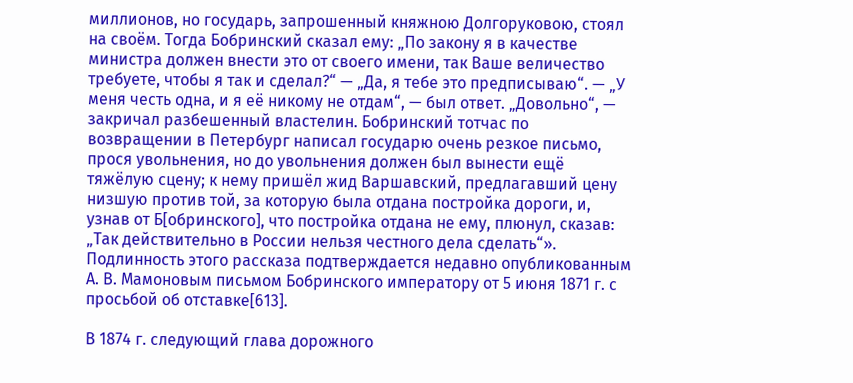миллионов, но государь, запрошенный княжною Долгоруковою, стоял на своём. Тогда Бобринский сказал ему: „По закону я в качестве министра должен внести это от своего имени, так Ваше величество требуете, чтобы я так и сделал?“ — „Да, я тебе это предписываю“. — „У меня честь одна, и я её никому не отдам“, — был ответ. „Довольно“, — закричал разбешенный властелин. Бобринский тотчас по возвращении в Петербург написал государю очень резкое письмо, прося увольнения, но до увольнения должен был вынести ещё тяжёлую сцену; к нему пришёл жид Варшавский, предлагавший цену низшую против той, за которую была отдана постройка дороги, и, узнав от Б[обринского], что постройка отдана не ему, плюнул, сказав: „Так действительно в России нельзя честного дела сделать“». Подлинность этого рассказа подтверждается недавно опубликованным А. В. Мамоновым письмом Бобринского императору от 5 июня 1871 г. с просьбой об отставке[613].

В 1874 г. следующий глава дорожного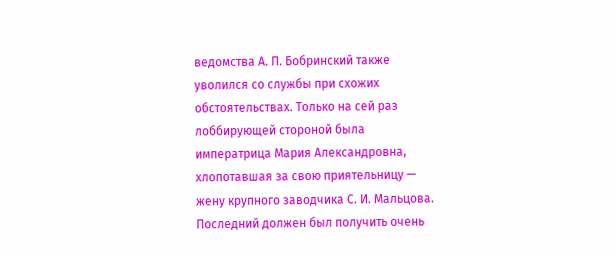ведомства А. П. Бобринский также уволился со службы при схожих обстоятельствах. Только на сей раз лоббирующей стороной была императрица Мария Александровна, хлопотавшая за свою приятельницу — жену крупного заводчика С. И. Мальцова. Последний должен был получить очень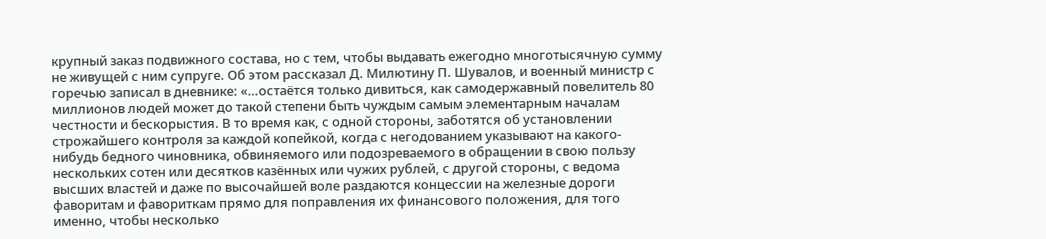крупный заказ подвижного состава, но с тем, чтобы выдавать ежегодно многотысячную сумму не живущей с ним супруге. Об этом рассказал Д. Милютину П. Шувалов, и военный министр с горечью записал в дневнике: «…остаётся только дивиться, как самодержавный повелитель 80 миллионов людей может до такой степени быть чуждым самым элементарным началам честности и бескорыстия. В то время как, с одной стороны, заботятся об установлении строжайшего контроля за каждой копейкой, когда с негодованием указывают на какого-нибудь бедного чиновника, обвиняемого или подозреваемого в обращении в свою пользу нескольких сотен или десятков казённых или чужих рублей, с другой стороны, с ведома высших властей и даже по высочайшей воле раздаются концессии на железные дороги фаворитам и фавориткам прямо для поправления их финансового положения, для того именно, чтобы несколько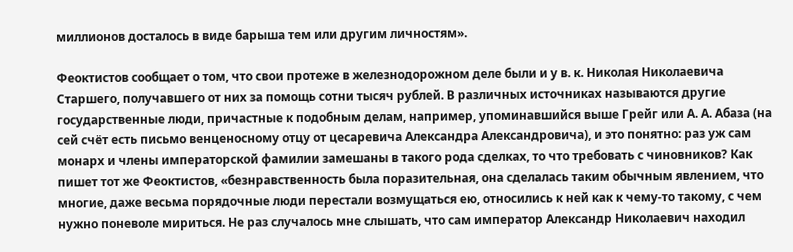миллионов досталось в виде барыша тем или другим личностям».

Феоктистов сообщает о том, что свои протеже в железнодорожном деле были и у в. к. Николая Николаевича Старшего, получавшего от них за помощь сотни тысяч рублей. В различных источниках называются другие государственные люди, причастные к подобным делам, например, упоминавшийся выше Грейг или А. А. Абаза (на сей счёт есть письмо венценосному отцу от цесаревича Александра Александровича), и это понятно: раз уж сам монарх и члены императорской фамилии замешаны в такого рода сделках, то что требовать с чиновников? Как пишет тот же Феоктистов, «безнравственность была поразительная, она сделалась таким обычным явлением, что многие, даже весьма порядочные люди перестали возмущаться ею, относились к ней как к чему-то такому, с чем нужно поневоле мириться. Не раз случалось мне слышать, что сам император Александр Николаевич находил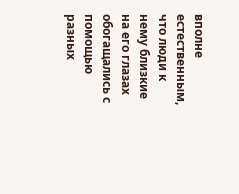вполне естественным, что люди к нему близкие на его глазах обогащались с помощью разных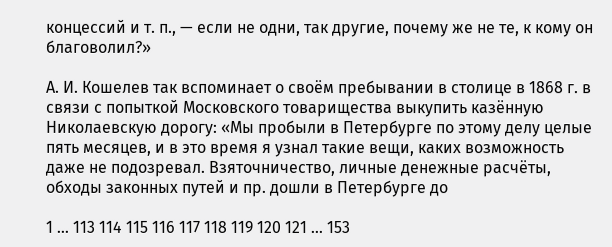концессий и т. п., — если не одни, так другие, почему же не те, к кому он благоволил?»

А. И. Кошелев так вспоминает о своём пребывании в столице в 1868 г. в связи с попыткой Московского товарищества выкупить казённую Николаевскую дорогу: «Мы пробыли в Петербурге по этому делу целые пять месяцев, и в это время я узнал такие вещи, каких возможность даже не подозревал. Взяточничество, личные денежные расчёты, обходы законных путей и пр. дошли в Петербурге до

1 ... 113 114 115 116 117 118 119 120 121 ... 153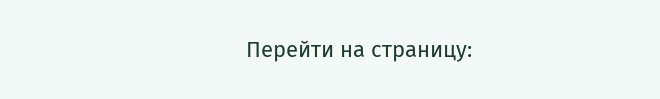Перейти на страницу: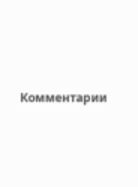Комментарии